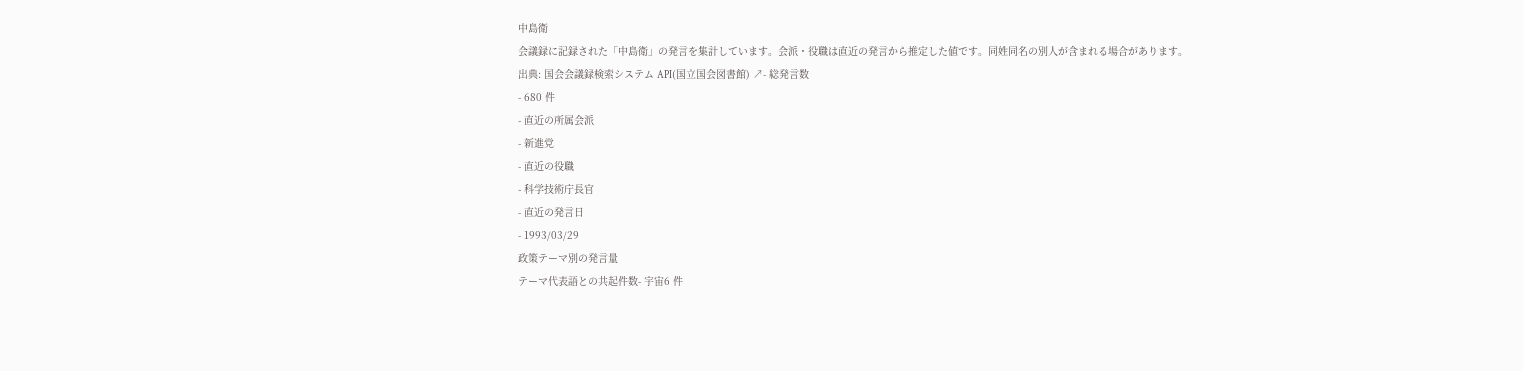中島衛
会議録に記録された「中島衛」の発言を集計しています。会派・役職は直近の発言から推定した値です。同姓同名の別人が含まれる場合があります。
出典: 国会会議録検索システム API(国立国会図書館) ↗- 総発言数
- 680 件
- 直近の所属会派
- 新進党
- 直近の役職
- 科学技術庁長官
- 直近の発言日
- 1993/03/29
政策テーマ別の発言量
テーマ代表語との共起件数- 宇宙6 件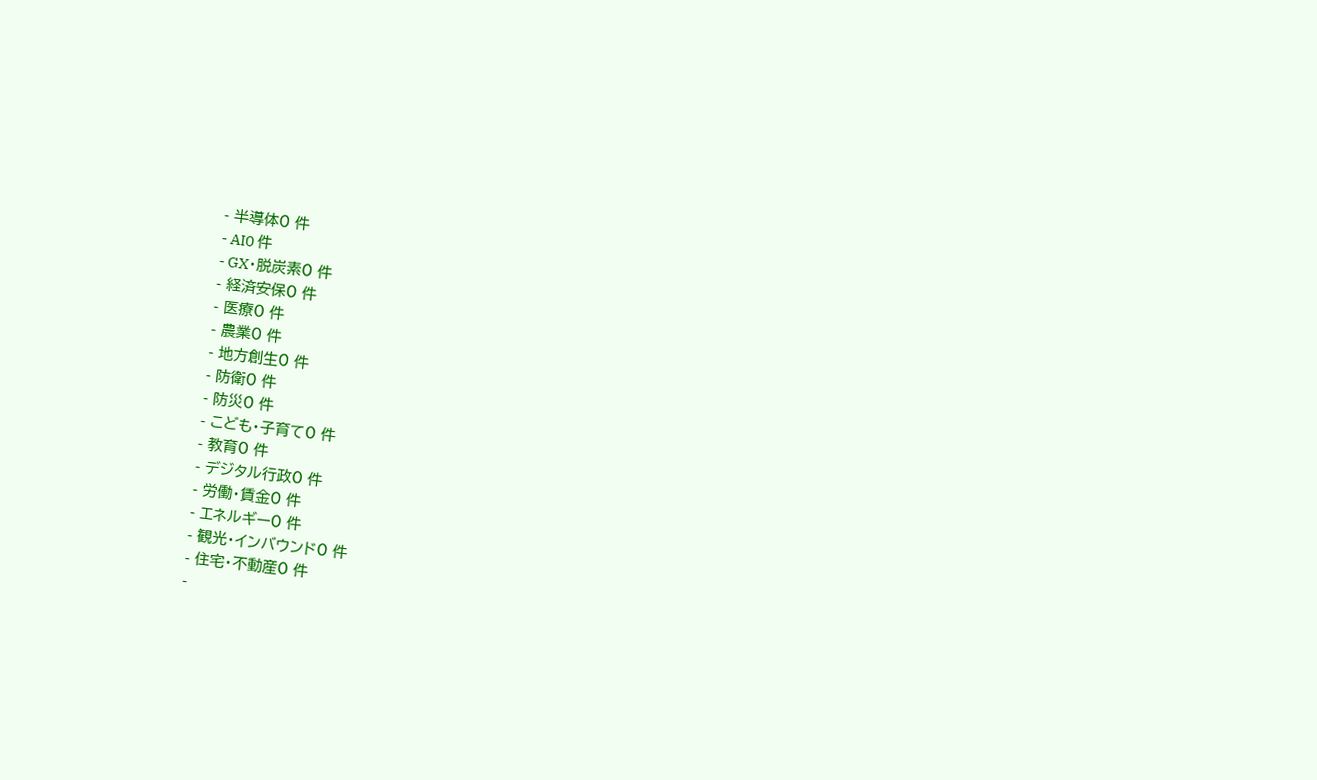- 半導体0 件
- AI0 件
- GX・脱炭素0 件
- 経済安保0 件
- 医療0 件
- 農業0 件
- 地方創生0 件
- 防衛0 件
- 防災0 件
- こども・子育て0 件
- 教育0 件
- デジタル行政0 件
- 労働・賃金0 件
- エネルギー0 件
- 観光・インバウンド0 件
- 住宅・不動産0 件
-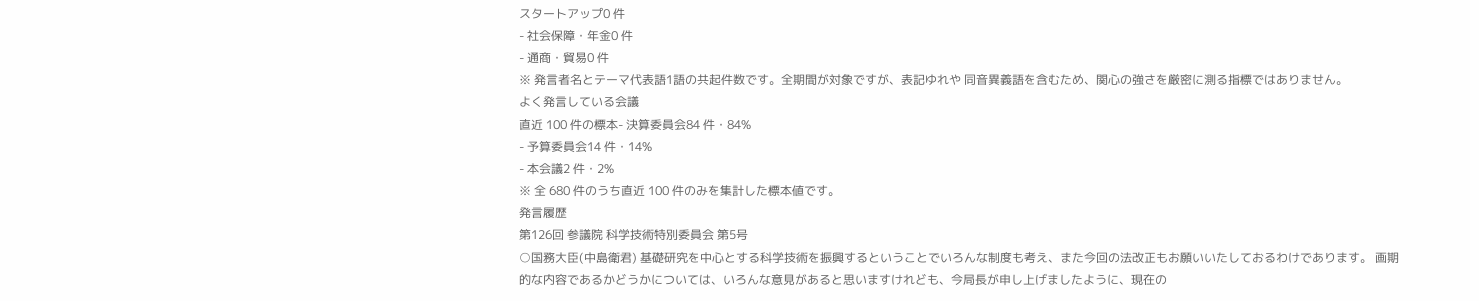スタートアップ0 件
- 社会保障・年金0 件
- 通商・貿易0 件
※ 発言者名とテーマ代表語1語の共起件数です。全期間が対象ですが、表記ゆれや 同音異義語を含むため、関心の強さを厳密に測る指標ではありません。
よく発言している会議
直近 100 件の標本- 決算委員会84 件・84%
- 予算委員会14 件・14%
- 本会議2 件・2%
※ 全 680 件のうち直近 100 件のみを集計した標本値です。
発言履歴
第126回 参議院 科学技術特別委員会 第5号
○国務大臣(中島衛君) 基礎研究を中心とする科学技術を振興するということでいろんな制度も考え、また今回の法改正もお願いいたしておるわけであります。 画期的な内容であるかどうかについては、いろんな意見があると思いますけれども、今局長が申し上げましたように、現在の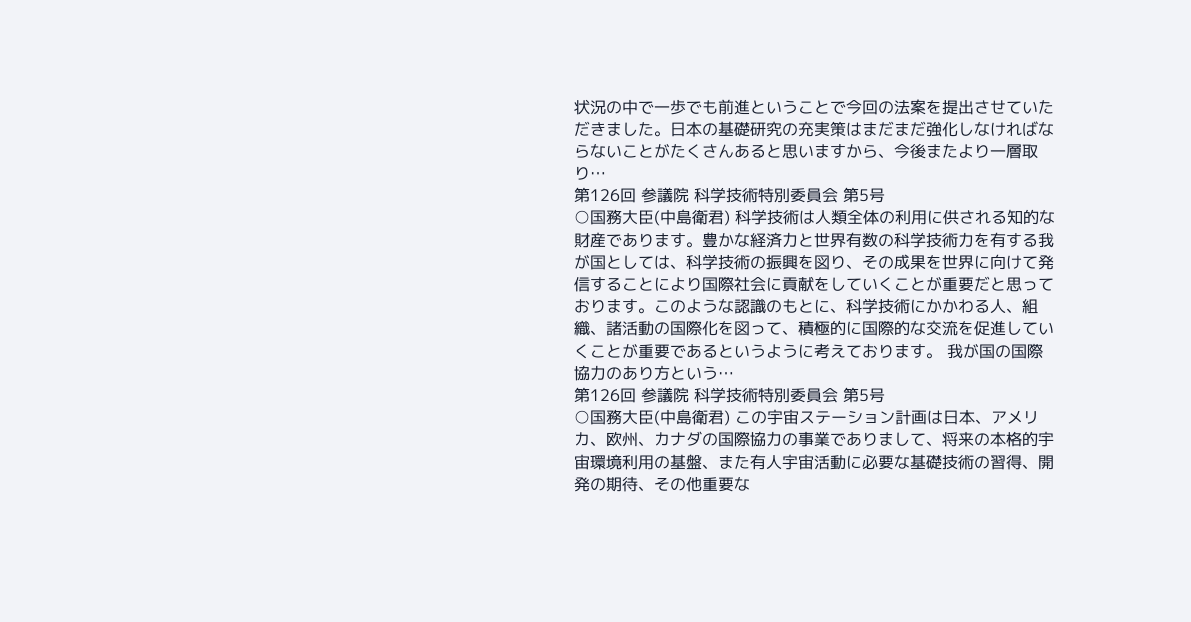状況の中で一歩でも前進ということで今回の法案を提出させていただきました。日本の基礎研究の充実策はまだまだ強化しなければならないことがたくさんあると思いますから、今後またより一層取り…
第126回 参議院 科学技術特別委員会 第5号
○国務大臣(中島衛君) 科学技術は人類全体の利用に供される知的な財産であります。豊かな経済力と世界有数の科学技術力を有する我が国としては、科学技術の振興を図り、その成果を世界に向けて発信することにより国際社会に貢献をしていくことが重要だと思っております。このような認識のもとに、科学技術にかかわる人、組織、諸活動の国際化を図って、積極的に国際的な交流を促進していくことが重要であるというように考えております。 我が国の国際協力のあり方という…
第126回 参議院 科学技術特別委員会 第5号
○国務大臣(中島衛君) この宇宙ステーション計画は日本、アメリカ、欧州、カナダの国際協力の事業でありまして、将来の本格的宇宙環境利用の基盤、また有人宇宙活動に必要な基礎技術の習得、開発の期待、その他重要な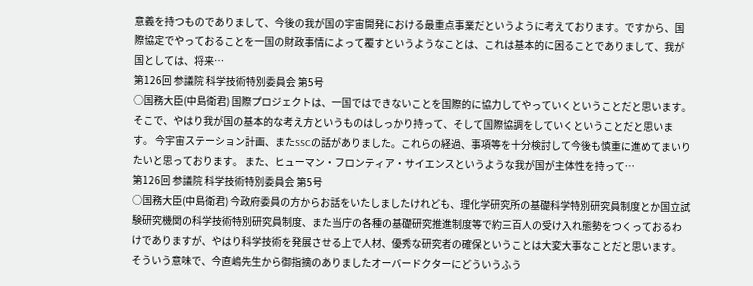意義を持つものでありまして、今後の我が国の宇宙開発における最重点事業だというように考えております。ですから、国際協定でやっておることを一国の財政事情によって覆すというようなことは、これは基本的に困ることでありまして、我が国としては、将来…
第126回 参議院 科学技術特別委員会 第5号
○国務大臣(中島衛君) 国際プロジェクトは、一国ではできないことを国際的に協力してやっていくということだと思います。そこで、やはり我が国の基本的な考え方というものはしっかり持って、そして国際協調をしていくということだと思います。 今宇宙ステーション計画、またSSCの話がありました。これらの経過、事項等を十分検討して今後も慎重に進めてまいりたいと思っております。 また、ヒューマン・フロンティア・サイエンスというような我が国が主体性を持って…
第126回 参議院 科学技術特別委員会 第5号
○国務大臣(中島衛君) 今政府委員の方からお話をいたしましたけれども、理化学研究所の基礎科学特別研究員制度とか国立試験研究機関の科学技術特別研究員制度、また当庁の各種の基礎研究推進制度等で約三百人の受け入れ態勢をつくっておるわけでありますが、やはり科学技術を発展させる上で人材、優秀な研究者の確保ということは大変大事なことだと思います。 そういう意味で、今直嶋先生から御指摘のありましたオーバードクターにどういうふう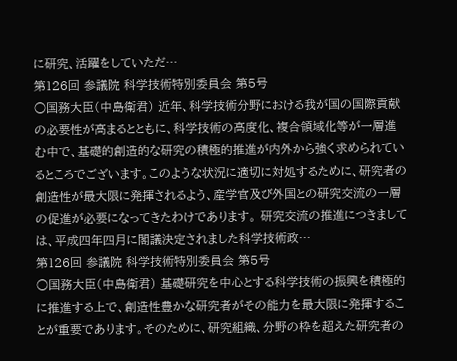に研究、活躍をしていただ…
第126回 参議院 科学技術特別委員会 第5号
○国務大臣(中島衛君) 近年、科学技術分野における我が国の国際貢献の必要性が高まるとともに、科学技術の高度化、複合領域化等が一層進む中で、基礎的創造的な研究の積極的推進が内外から強く求められているところでございます。このような状況に適切に対処するために、研究者の創造性が最大限に発揮されるよう、産学官及び外国との研究交流の一層の促進が必要になってきたわけであります。 研究交流の推進につきましては、平成四年四月に閣議決定されました科学技術政…
第126回 参議院 科学技術特別委員会 第5号
○国務大臣(中島衛君) 基礎研究を中心とする科学技術の振興を積極的に推進する上で、創造性豊かな研究者がその能力を最大限に発揮することが重要であります。そのために、研究組織、分野の枠を超えた研究者の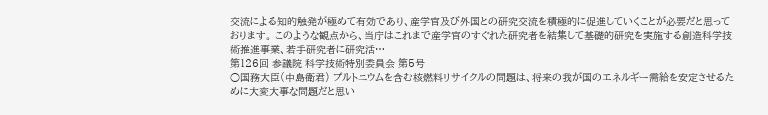交流による知的触発が極めて有効であり、産学官及び外国との研究交流を積極的に促進していくことが必要だと思っております。 このような観点から、当庁はこれまで産学官のすぐれた研究者を結集して基礎的研究を実施する創造科学技術推進事業、若手研究者に研究活…
第126回 参議院 科学技術特別委員会 第5号
○国務大臣(中島衛君) プルトニウムを含む核燃料リサイクルの問題は、将来の我が国のエネルギー需給を安定させるために大変大事な問題だと思い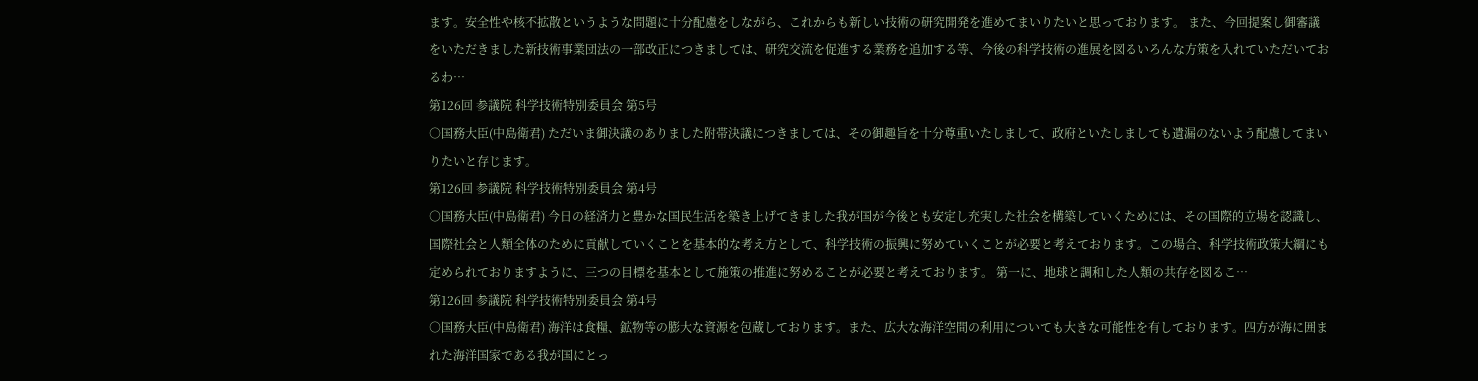ます。安全性や核不拡散というような問題に十分配慮をしながら、これからも新しい技術の研究開発を進めてまいりたいと思っております。 また、今回提案し御審議をいただきました新技術事業団法の一部改正につきましては、研究交流を促進する業務を追加する等、今後の科学技術の進展を図るいろんな方策を入れていただいておるわ…
第126回 参議院 科学技術特別委員会 第5号
○国務大臣(中島衛君) ただいま御決議のありました附帯決議につきましては、その御趣旨を十分尊重いたしまして、政府といたしましても遺漏のないよう配慮してまいりたいと存じます。
第126回 参議院 科学技術特別委員会 第4号
○国務大臣(中島衛君) 今日の経済力と豊かな国民生活を築き上げてきました我が国が今後とも安定し充実した社会を構築していくためには、その国際的立場を認識し、国際社会と人類全体のために貢献していくことを基本的な考え方として、科学技術の振興に努めていくことが必要と考えております。この場合、科学技術政策大綱にも定められておりますように、三つの目標を基本として施策の推進に努めることが必要と考えております。 第一に、地球と調和した人類の共存を図るこ…
第126回 参議院 科学技術特別委員会 第4号
○国務大臣(中島衛君) 海洋は食糧、鉱物等の膨大な資源を包蔵しております。また、広大な海洋空間の利用についても大きな可能性を有しております。四方が海に囲まれた海洋国家である我が国にとっ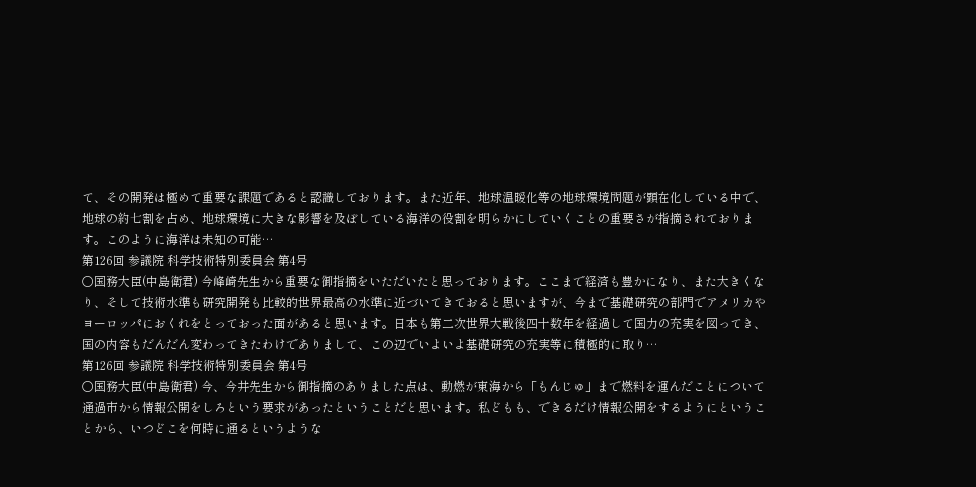て、その開発は極めて重要な課題であると認識しております。また近年、地球温暖化等の地球環境問題が顕在化している中で、地球の約七割を占め、地球環境に大きな影響を及ぼしている海洋の役割を明らかにしていくことの重要さが指摘されております。このように海洋は未知の可能…
第126回 参議院 科学技術特別委員会 第4号
○国務大臣(中島衛君) 今峰崎先生から重要な御指摘をいただいたと思っております。ここまで経済も豊かになり、また大きくなり、そして技術水準も研究開発も比較的世界最高の水準に近づいてきておると思いますが、今まで基礎研究の部門でアメリカやヨーロッパにおくれをとっておった面があると思います。日本も第二次世界大戦後四十数年を経過して国力の充実を図ってき、国の内容もだんだん変わってきたわけでありまして、この辺でいよいよ基礎研究の充実等に積極的に取り…
第126回 参議院 科学技術特別委員会 第4号
○国務大臣(中島衛君) 今、今井先生から御指摘のありました点は、動燃が東海から「もんじゅ」まで燃料を運んだことについて通過市から情報公開をしろという要求があったということだと思います。私どもも、できるだけ情報公開をするようにということから、いつどこを何時に通るというような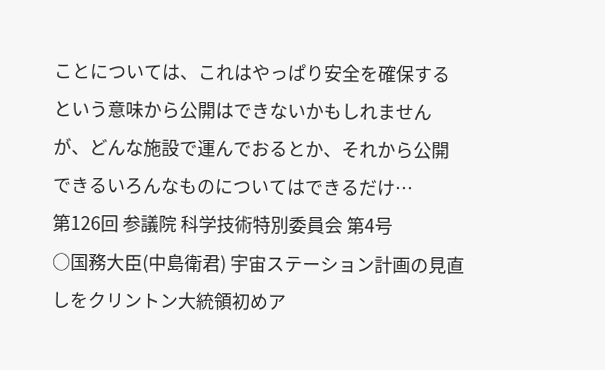ことについては、これはやっぱり安全を確保するという意味から公開はできないかもしれませんが、どんな施設で運んでおるとか、それから公開できるいろんなものについてはできるだけ…
第126回 参議院 科学技術特別委員会 第4号
○国務大臣(中島衛君) 宇宙ステーション計画の見直しをクリントン大統領初めア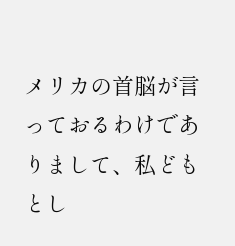メリカの首脳が言っておるわけでありまして、私どもとし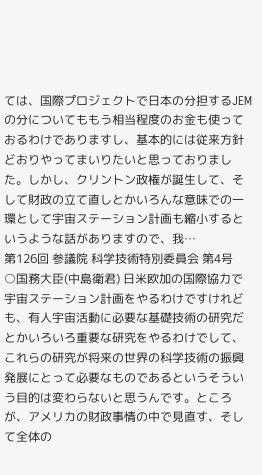ては、国際プロジェクトで日本の分担するJEMの分についてももう相当程度のお金も使っておるわけでありますし、基本的には従来方針どおりやってまいりたいと思っておりました。しかし、クリントン政権が誕生して、そして財政の立て直しとかいろんな意味での一環として宇宙ステーション計画も縮小するというような話がありますので、我…
第126回 参議院 科学技術特別委員会 第4号
○国務大臣(中島衛君) 日米欧加の国際協力で宇宙ステーション計画をやるわけですけれども、有人宇宙活動に必要な基礎技術の研究だとかいろいろ重要な研究をやるわけでして、これらの研究が将来の世界の科学技術の振興発展にとって必要なものであるというそういう目的は変わらないと思うんです。ところが、アメリカの財政事情の中で見直す、そして全体の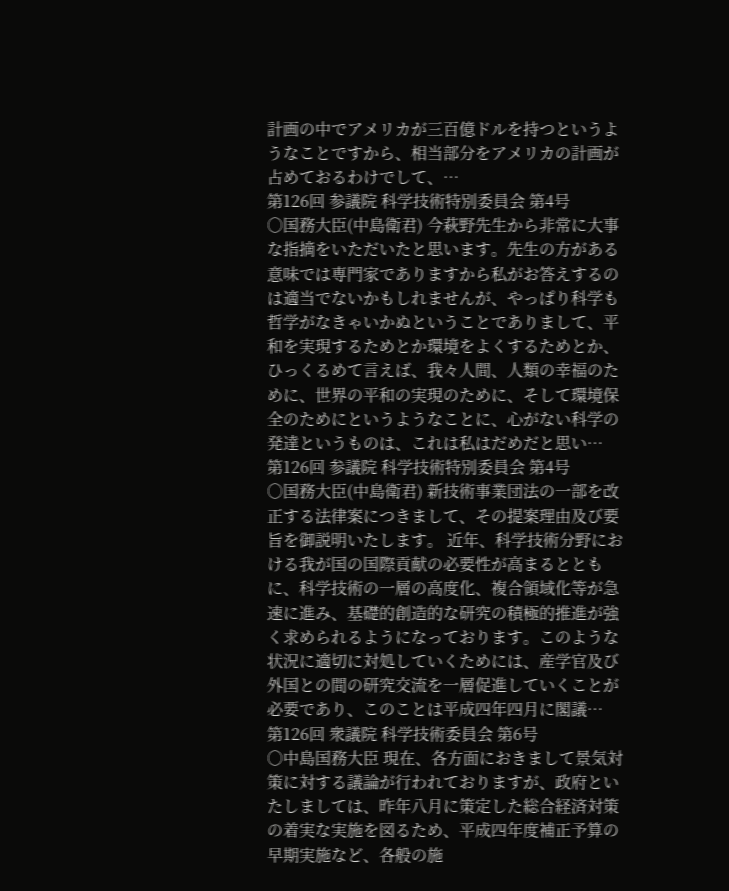計画の中でアメリカが三百億ドルを持つというようなことですから、相当部分をアメリカの計画が占めておるわけでして、…
第126回 参議院 科学技術特別委員会 第4号
○国務大臣(中島衛君) 今萩野先生から非常に大事な指摘をいただいたと思います。先生の方がある意味では専門家でありますから私がお答えするのは適当でないかもしれませんが、やっぱり科学も哲学がなきゃいかぬということでありまして、平和を実現するためとか環境をよくするためとか、ひっくるめて言えば、我々人間、人類の幸福のために、世界の平和の実現のために、そして環境保全のためにというようなことに、心がない科学の発達というものは、これは私はだめだと思い…
第126回 参議院 科学技術特別委員会 第4号
○国務大臣(中島衛君) 新技術事業団法の一部を改正する法律案につきまして、その提案理由及び要旨を御説明いたします。 近年、科学技術分野における我が国の国際貢献の必要性が高まるとともに、科学技術の一層の高度化、複合領域化等が急速に進み、基礎的創造的な研究の積極的推進が強く求められるようになっております。このような状況に適切に対処していくためには、産学官及び外国との間の研究交流を一層促進していくことが必要であり、このことは平成四年四月に閣議…
第126回 衆議院 科学技術委員会 第6号
○中島国務大臣 現在、各方面におきまして景気対策に対する議論が行われておりますが、政府といたしましては、昨年八月に策定した総合経済対策の着実な実施を図るため、平成四年度補正予算の早期実施など、各般の施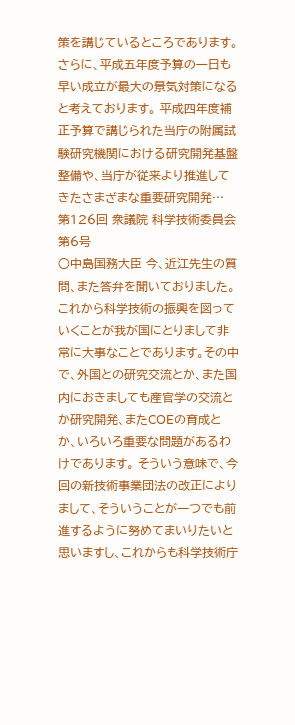策を講じているところであります。さらに、平成五年度予算の一日も早い成立が最大の景気対策になると考えております。 平成四年度補正予算で講じられた当庁の附属試験研究機関における研究開発基盤整備や、当庁が従来より推進してきたさまざまな重要研究開発…
第126回 衆議院 科学技術委員会 第6号
○中島国務大臣 今、近江先生の質問、また答弁を聞いておりました。これから科学技術の振興を図っていくことが我が国にとりまして非常に大事なことであります。その中で、外国との研究交流とか、また国内におきましても産官学の交流とか研究開発、またCOEの育成とか、いろいろ重要な問題があるわけであります。 そういう意味で、今回の新技術事業団法の改正によりまして、そういうことが一つでも前進するように努めてまいりたいと思いますし、これからも科学技術庁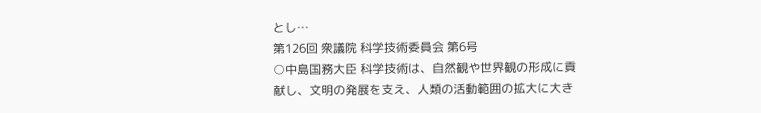とし…
第126回 衆議院 科学技術委員会 第6号
○中島国務大臣 科学技術は、自然観や世界観の形成に貢献し、文明の発展を支え、人類の活動範囲の拡大に大き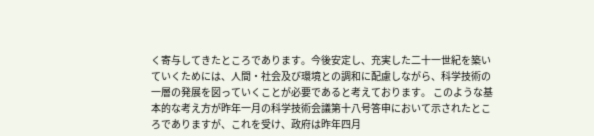く寄与してきたところであります。今後安定し、充実した二十一世紀を築いていくためには、人間・社会及び環境との調和に配慮しながら、科学技術の一層の発展を図っていくことが必要であると考えております。 このような基本的な考え方が昨年一月の科学技術会議第十八号答申において示されたところでありますが、これを受け、政府は昨年四月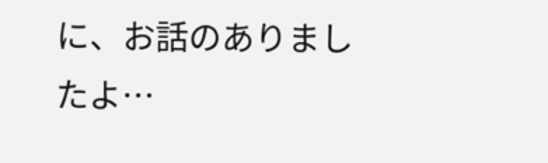に、お話のありましたよ…